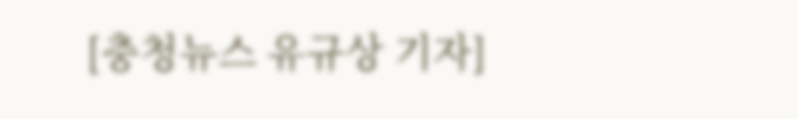[충청뉴스 유규상 기자]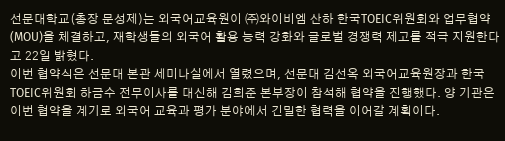선문대학교(총장 문성제)는 외국어교육원이 ㈜와이비엠 산하 한국TOEIC위원회와 업무협약(MOU)을 체결하고, 재학생들의 외국어 활용 능력 강화와 글로벌 경쟁력 제고를 적극 지원한다고 22일 밝혔다.
이번 협약식은 선문대 본관 세미나실에서 열렸으며, 선문대 김선옥 외국어교육원장과 한국TOEIC위원회 하금수 전무이사를 대신해 김희준 본부장이 참석해 협약을 진행했다. 양 기관은 이번 협약을 계기로 외국어 교육과 평가 분야에서 긴밀한 협력을 이어갈 계획이다.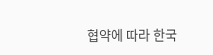협약에 따라 한국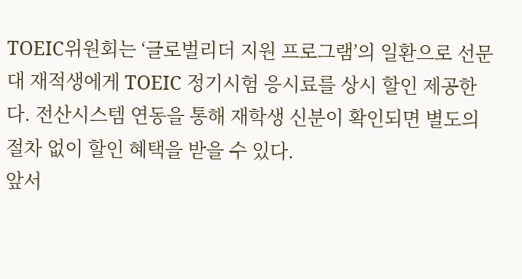TOEIC위원회는 ‘글로벌리더 지원 프로그램’의 일환으로 선문대 재적생에게 TOEIC 정기시험 응시료를 상시 할인 제공한다. 전산시스템 연동을 통해 재학생 신분이 확인되면 별도의 절차 없이 할인 혜택을 받을 수 있다.
앞서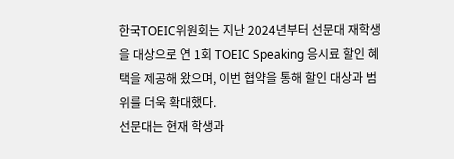한국TOEIC위원회는 지난 2024년부터 선문대 재학생을 대상으로 연 1회 TOEIC Speaking 응시료 할인 혜택을 제공해 왔으며, 이번 협약을 통해 할인 대상과 범위를 더욱 확대했다.
선문대는 현재 학생과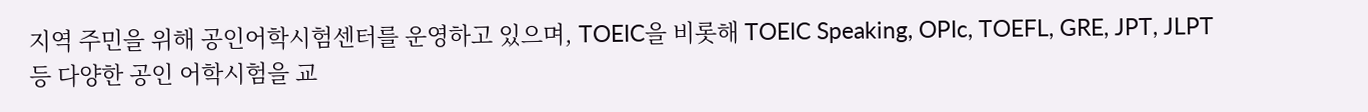지역 주민을 위해 공인어학시험센터를 운영하고 있으며, TOEIC을 비롯해 TOEIC Speaking, OPIc, TOEFL, GRE, JPT, JLPT 등 다양한 공인 어학시험을 교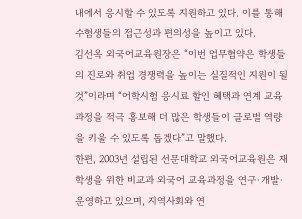내에서 응시할 수 있도록 지원하고 있다. 이를 통해 수험생들의 접근성과 편의성을 높이고 있다.
김선옥 외국어교육원장은 “이번 업무협약은 학생들의 진로와 취업 경쟁력을 높이는 실질적인 지원이 될 것”이라며 “어학시험 응시료 할인 혜택과 연계 교육 과정을 적극 홍보해 더 많은 학생들이 글로벌 역량을 키울 수 있도록 돕겠다”고 말했다.
한편, 2003년 설립된 선문대학교 외국어교육원은 재학생을 위한 비교과 외국어 교육과정을 연구·개발·운영하고 있으며, 지역사회와 연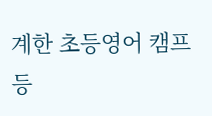계한 초등영어 캠프 등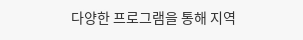다양한 프로그램을 통해 지역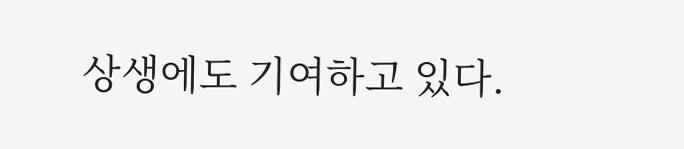상생에도 기여하고 있다.